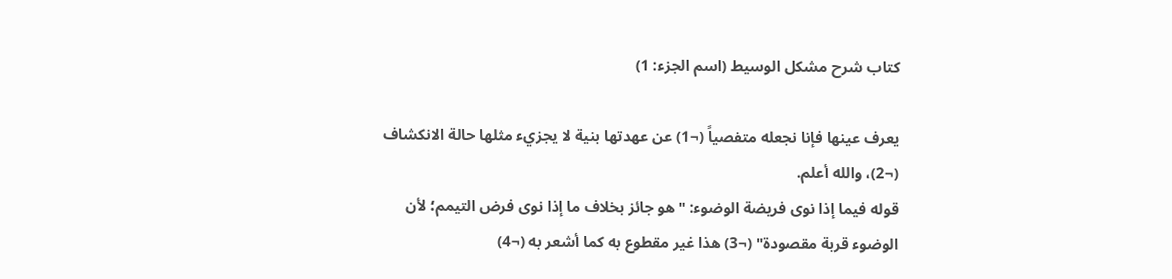كتاب شرح مشكل الوسيط (اسم الجزء: 1)

يعرف عينها فإنا نجعله متفصياً (¬1) عن عهدتها بنية لا يجزيء مثلها حالة الانكشاف (¬2)، والله أعلم.
قوله فيما إذا نوى فريضة الوضوء: "هو جائز بخلاف ما إذا نوى فرض التيمم؛ لأن الوضوء قربة مقصودة" (¬3) هذا غير مقطوع به كما أشعر به (¬4)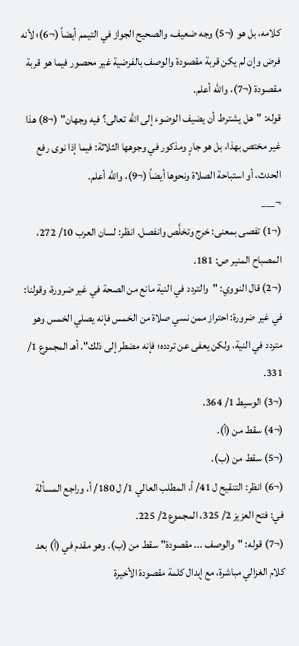كلامه، بل هو (¬5) وجه ضعيف، والصحيح الجواز في التيمم أيضاً (¬6)؛ لأنه فرض وإن لم يكن قربة مقصودة والوصف بالفرضية غير محصور فيما هو قربة مقصودة (¬7)، والله أعلم.
قوله: "هل يشترط أن يضيف الوضوء إلى الله تعالى؟ فيه وجهان" (¬8) هذا غير مختص بهذا، بل هو جارٍ ومذكور في وجوهها الثلاثة: فيما إذا نوى رفع الحدث، أو استباحة الصلاة ونحوها أيضاً (¬9)، والله أعلم.
¬___
(¬1) تفصى بمعنى: خرج وتخلَّص وانفصل. انظر: لسان العرب 10/ 272، المصباح المنير ص: 181.
(¬2) قال النووي: "والتردد في النية مانع من الصحة في غير ضرورة، وقولنا: في غير ضرورة: احتراز ممن نسي صلاة من الخمس فإنه يصلي الخمس وهو متردد في النية، ولكن يعفى عن تردده؛ فإنه مضطر إلى ذلك". أهـ المجموع 1/ 331.
(¬3) الوسيط 1/ 364.
(¬4) سقط من (أ).
(¬5) سقط من (ب).
(¬6) انظر: التنقيح ل 41/ أ، المطلب العالي 1/ ل 180/ أ، وراجع المسألة في: فتح العزيز 2/ 325، المجموع 2/ 225.
(¬7) قوله: "والوصف ... مقصودة" سقط من (ب). وهو مقدم في (أ) بعد كلام الغزالي مباشرة، مع إبدال كلمة مقصودة الأخيرة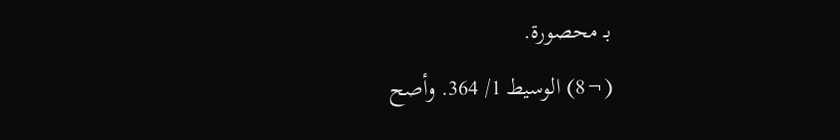بـ محصورة.
(¬8) الوسيط 1/ 364. وأصح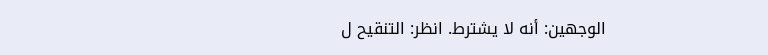الوجهين: أنه لا يشترط. انظر: التنقيح ل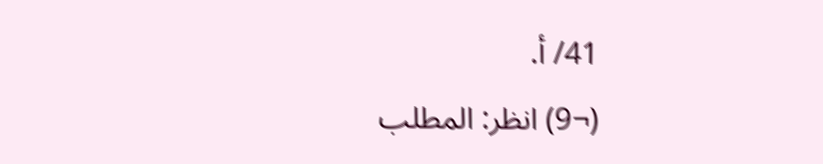41/ أ.
(¬9) انظر: المطلب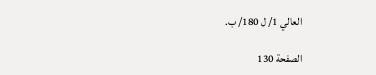العالي 1/ ل 180/ ب.

الصفحة 130